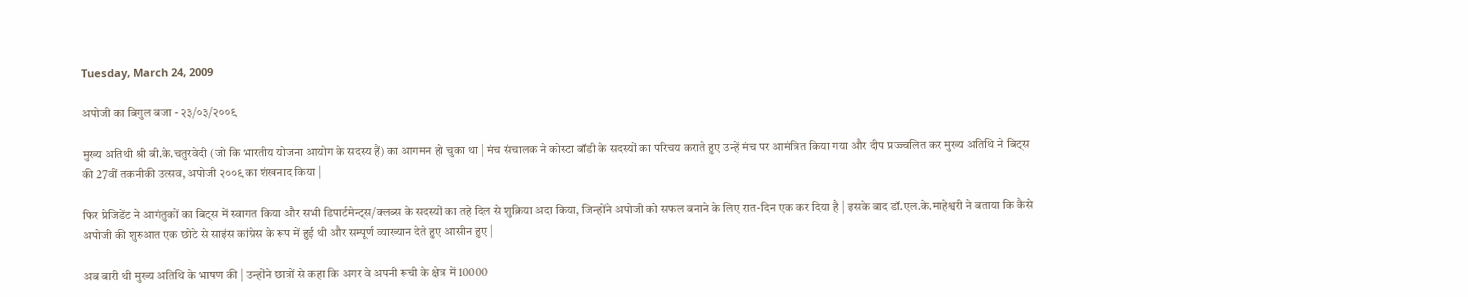Tuesday, March 24, 2009

अपोजी का बिगुल बजा - २३/०३/२००९

मुख्य अतिथी श्री बी.के.चतुरवेदी (जो कि भारतीय योजना आयोग के सदस्य हैं) का आगमन हो चुका था | मंच संचालक ने कोस्टा बॉडी के सदस्यों का परिचय कराते हुए उन्हें मंच पर आमंत्रित किया गया और दीप प्रज्ज्वलित कर मुख्य अतिथि ने बिट्स की 27वीं तकनीकी उत्सव, अपोजी २००९ का शंखनाद किया |

फिर प्रेजिडेंट ने आगंतुकों का बिट्स में स्वागत किया और सभी डिपार्टमेन्ट्स/क्लब्स के सदस्यों का तहे दिल से शुक्रिया अदा किया, जिन्होंने अपोजी को सफल बनाने के लिए रात-दिन एक कर दिया है | इसके बाद डॉ.एल.के.माहेश्वरी ने बताया कि कैसे अपोजी की शुरुआत एक छोटे से साइंस कांग्रेस के रूप में हुई थी और सम्पूर्ण व्याख्यान देते हुए आसीन हुए |

अब बारी थी मुख्य अतिथि के भाषण की | उन्होंने छात्रों से कहा कि अगर वे अपनी रूची के क्षेत्र में 10000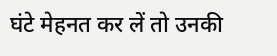घंटे मेहनत कर लें तो उनकी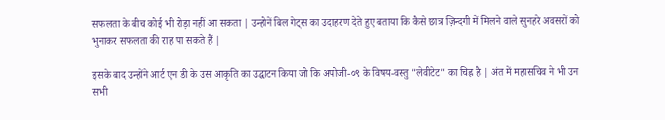सफलता के बीच कोई भी रोड़ा नहीं आ सकता | उन्होनें बिल गेट्स का उदाहरण देते हुए बताया कि कैसे छात्र ज़िन्दगी में मिलने वाले सुनहरे अवसरों को भुनाकर सफलता की राह पा सकते हैं |

इसके बाद उन्होंने आर्ट एन डी के उस आकृति का उद्घाटन किया जो कि अपोजी-०९ के विषय-वस्तु "लेवीटेट" का चिह्न है | अंत में महासचिव ने भी उन सभी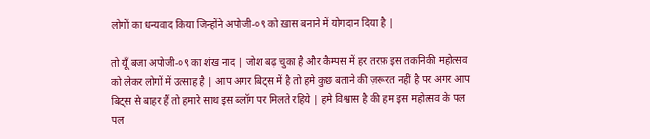लोगों का धन्यवाद किया जिन्होंने अपोजी-०९ को ख़ास बनाने में योगदान दिया है |

तो यूँ बजा अपोजी-०९ का शंख नाद | जोश बढ़ चुका है और कैम्पस में हर तरफ़ इस तकनिकी महोत्सव को लेकर लोगों में उत्साह है | आप अगर बिट्स में है तो हमे कुछ बताने की ज़रूरत नहीं है पर अगर आप बिट्स से बाहर हैं तो हमारे साथ इस ब्लॉग पर मिलते रहिये | हमे विश्वास है की हम इस महोत्सव के पल पल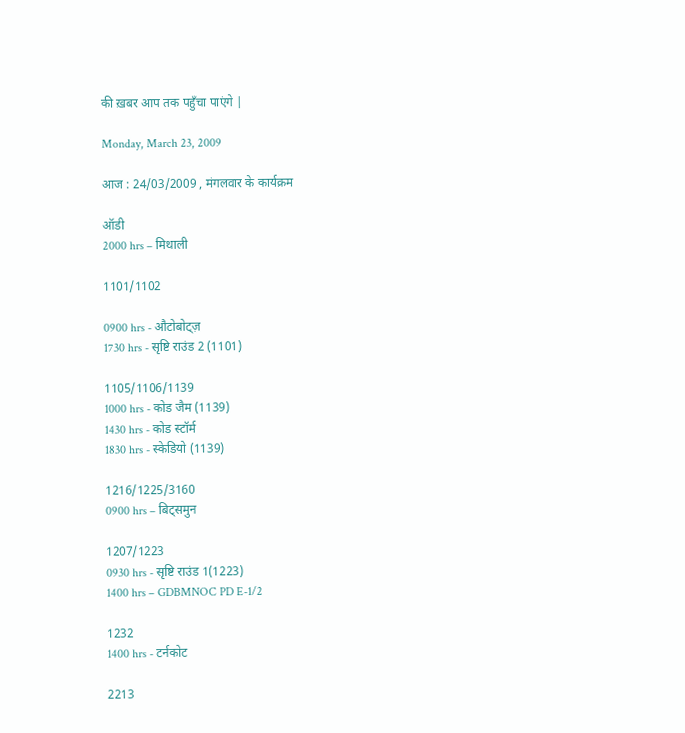की ख़बर आप तक पहुँचा पाएंगे |

Monday, March 23, 2009

आज : 24/03/2009 , मंगलवार के कार्यक्रम

ऑडी
2000 hrs – मिथाली

1101/1102

0900 hrs - औटोबोट्ज़
1730 hrs - सृष्टि राउंड 2 (1101)

1105/1106/1139
1000 hrs - कोड जैम (1139)
1430 hrs - कोड स्टॉर्म
1830 hrs - स्केडियो (1139)

1216/1225/3160
0900 hrs – बिट्समुन

1207/1223
0930 hrs - सृष्टि राउंड 1(1223)
1400 hrs – GDBMNOC PD E-1/2

1232
1400 hrs - टर्नकोट

2213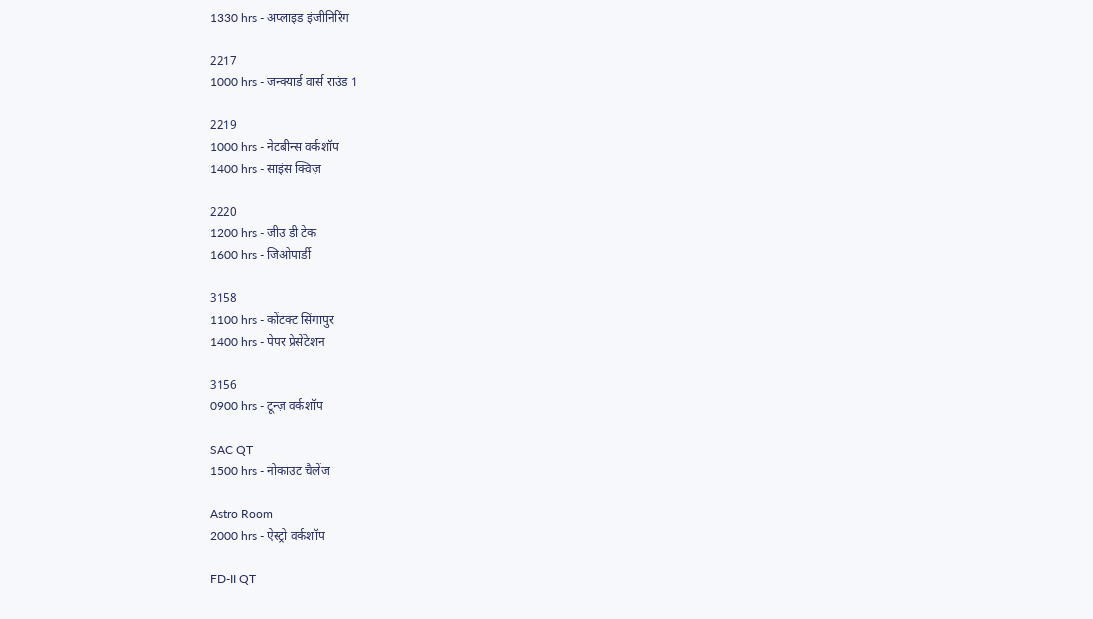1330 hrs - अप्लाइड इंजीनिरिंग

2217
1000 hrs - जन्क्यार्ड वार्स राउंड 1

2219
1000 hrs - नेटबीन्स वर्कशॉप
1400 hrs - साइंस क्विज़

2220
1200 hrs - जीउ डी टेक
1600 hrs - जिओपार्डी

3158
1100 hrs - कोंटक्ट सिंगापुर
1400 hrs - पेपर प्रेसेंटेशन

3156
0900 hrs - टून्ज़ वर्कशॉप

SAC QT
1500 hrs - नोकाउट चैलेंज

Astro Room
2000 hrs - ऐस्ट्रो वर्कशॉप

FD-II QT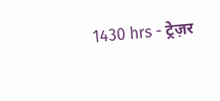1430 hrs - ट्रेज़र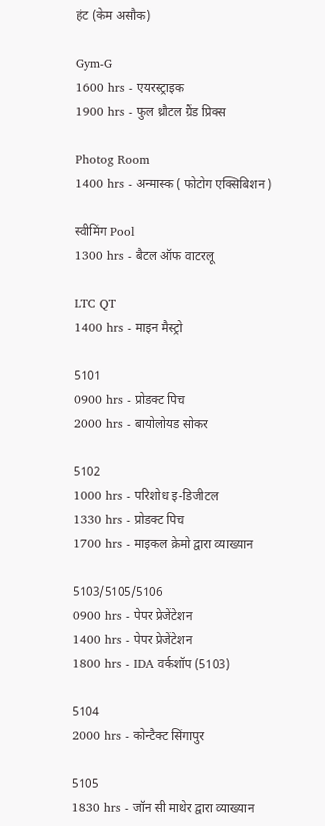हंट (केम असौक)

Gym-G
1600 hrs - एयरस्ट्राइक
1900 hrs - फुल थ्रौटल ग्रैंड प्रिक्स

Photog Room
1400 hrs - अन्मास्क ( फोटोग एक्सिबिशन )

स्वीमिंग Pool
1300 hrs - बैटल ऑफ वाटरलू

LTC QT
1400 hrs - माइन मैस्ट्रो

5101
0900 hrs - प्रोडक्ट पिच
2000 hrs - बायोलोयड सोकर

5102
1000 hrs - परिशोध इ-डिजीटल
1330 hrs - प्रोडक्ट पिच
1700 hrs - माइकल क्रेमो द्वारा व्याख्यान

5103/5105/5106
0900 hrs - पेपर प्रेजेंटेशन
1400 hrs - पेपर प्रेजेंटेशन
1800 hrs - IDA वर्कशॉप (5103)

5104
2000 hrs - कोन्टैक्ट सिंगापुर

5105
1830 hrs - जॉन सी माथेर द्वारा व्याख्यान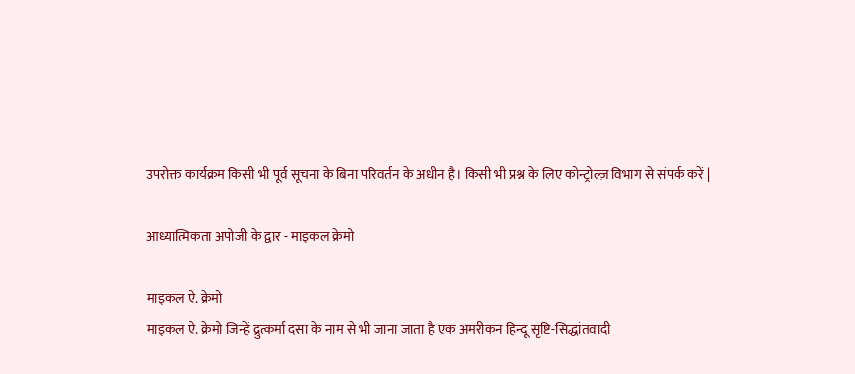उपरोक्त कार्यक्रम किसी भी पूर्व सूचना के बिना परिवर्तन के अधीन है। किसी भी प्रश्न के लिए कोन्ट्रोल्ज़ विभाग से संपर्क करें |

आध्यात्मिकता अपोजी के द्वार - माइकल क्रेमो

माइकल ऐ. क्रेमो
माइकल ऐ. क्रेमो जिन्हें द्रुत्कर्मा दसा के नाम से भी जाना जाता है एक अमरीकन हिन्दू सृष्टि-सिद्धांतवादी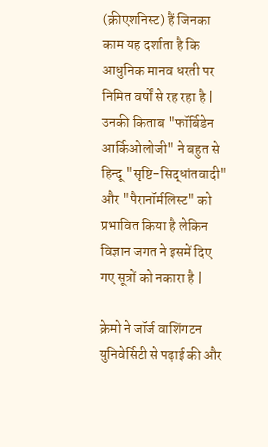(क्रीएशनिस्ट) हैं जिनका काम यह दर्शाता है कि आधुनिक मानव धरती पर निमित वर्षों से रह रहा है | उनकी किताब "फॉर्बिडेन आर्किओलोजी" ने बहुत से हिन्दू "सृष्टि-सिद्धांतवादी" और "पैरानॉर्मलिस्ट" को प्रभावित किया है लेकिन विज्ञान जगत ने इसमें दिए गए सूत्रों को नकारा है |

क्रेमो ने जॉर्ज वाशिंगटन युनिवेर्सिटी से पढ़ाई की और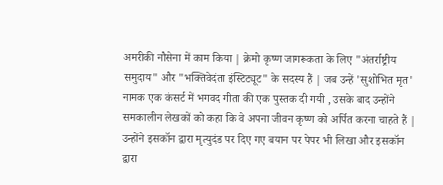अमरीकी नौसेना में काम किया | क्रेमो कृष्ण जागरूकता के लिए "अंतर्राष्ट्रीय समुदाय" और "भक्तिवेदंता इंस्टिट्यूट" के सदस्य हैं | जब उन्हें 'सुशोभित मृत' नामक एक कंसर्ट में भगवद गीता की एक पुस्तक दी गयी , उसके बाद उन्होंने समकालीन लेखकों को कहा कि वे अपना जीवन कृष्ण को अर्पित करना चाहते हैं | उन्होंने इसकॉन द्वारा मृत्युदंड पर दिए गए बयान पर पेपर भी लिखा और इसकॉन द्वारा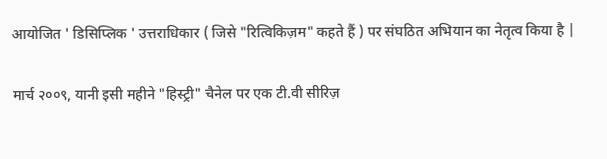आयोजित ' डिसिप्लिक ' उत्तराधिकार ( जिसे "रित्विकिज़म" कहते हैं ) पर संघठित अभियान का नेतृत्व किया है |

मार्च २००९, यानी इसी महीने "हिस्ट्री" चैनेल पर एक टी.वी सीरिज़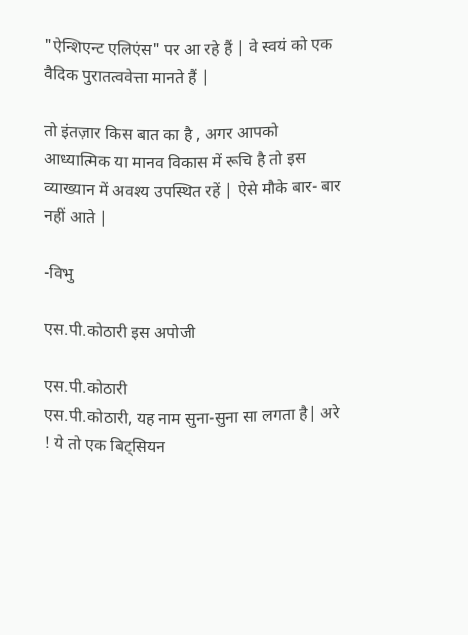"ऐन्शिएन्ट एलिएंस" पर आ रहे हैं | वे स्वयं को एक वैदिक पुरातत्ववेत्ता मानते हैं |

तो इंतज़ार किस बात का है , अगर आपको आध्यात्मिक या मानव विकास में रूचि है तो इस व्याख्यान में अवश्य उपस्थित रहें | ऐसे मौके बार- बार नहीं आते |

-विभु

एस.पी.कोठारी इस अपोजी

एस.पी.कोठारी
एस.पी.कोठारी, यह नाम सुना-सुना सा लगता है| अरे ! ये तो एक बिट्सियन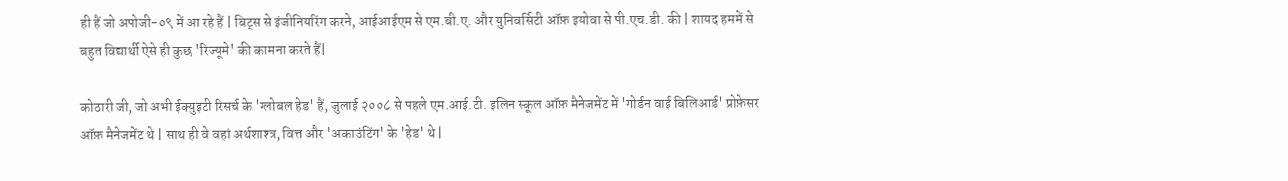ही हैं जो अपोजी-०९ में आ रहे हैं | बिट्स से इंजीनियरिंग करने, आईआईएम से एम.बी.ए. और युनिवर्सिटी ऑफ़ इयोवा से पी.एच.डी. की | शायद हममें से बहुत विद्यार्थी ऐसे ही कुछ 'रिज्यूमे' की कामना करते हैं|

कोठारी जी, जो अभी ईक्युइटी रिसर्च के 'ग्लोबल हेड' हैं, जुलाई २००८ से पहले एम.आई.टी. इलिन स्कूल ऑफ़ मैनेजमेंट में 'गोर्डन वाई बिलिआर्ड' प्रोफ़ेसर ऑफ़ मैनेजमेंट थे | साथ ही वे वहां अर्थशाश्त्र, वित्त और 'अकाउंटिंग' के 'हेड' थे |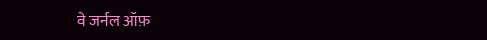वे जर्नल ऑफ़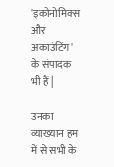'इकोनोमिक्स और अकाउंटिंग' के संपादक भी हैं |

उनका व्याख्यान हम में से सभी के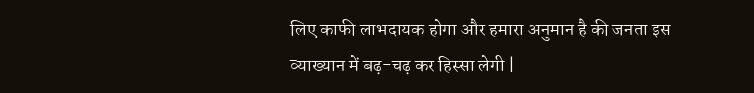लिए काफी लाभदायक होगा और हमारा अनुमान है की जनता इस व्याख्यान में बढ़-चढ़ कर हिस्सा लेगी |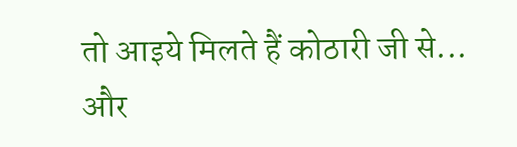तो आइये मिलते हैं कोठारी जी से... और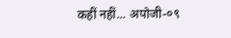कहीं नहीं... अपोजी-०९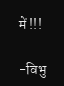में !!!

-विभु